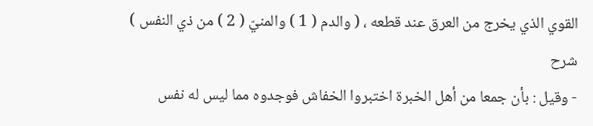القوي الذي يخرج من العرق عند قطعه ، ( والدم ( 1 ) والمنيّ ( 2 ) من ذي النفس )
شرح
- وقيل : بأن جمعا من أهل الخبرة اختبروا الخفاش فوجدوه مما ليس له نفس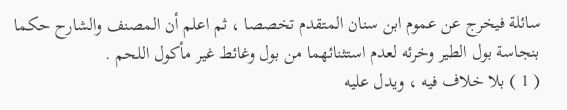سائلة فيخرج عن عموم ابن سنان المتقدم تخصصا ، ثم اعلم أن المصنف والشارح حكما بنجاسة بول الطير وخرئه لعدم استثنائهما من بول وغائط غير مأكول اللحم .
( 1 ) بلا خلاف فيه ، ويدل عليه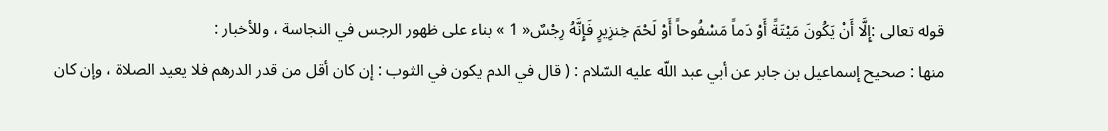قوله تعالى :إِلَّا أَنْ يَكُونَ مَيْتَةً أَوْ دَماً مَسْفُوحاً أَوْ لَحْمَ خِنزِيرٍ فَإِنَّهُ رِجْسٌ« 1 » بناء على ظهور الرجس في النجاسة ، وللأخبار :
منها : صحيح إسماعيل بن جابر عن أبي عبد اللّه عليه السّلام : ( قال في الدم يكون في الثوب : إن كان أقل من قدر الدرهم فلا يعيد الصلاة ، وإن كان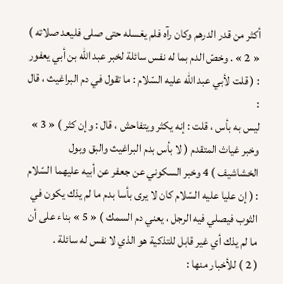أكثر من قدر الدرهم وكان رآه فلم يغسله حتى صلى فليعد صلاته ) « 2 » . وخصّ الدم بما له نفس سائلة لخبر عبد اللّه بن أبي يعفور : ( قلت لأبي عبد اللّه عليه السّلام : ما تقول في دم البراغيث ، قال :
ليس به بأس ، قلت : إنه يكثر ويتفاحش ، قال : وإن كثر ) « 3 » وخبر غياث المتقدم ( لا بأس بدم البراغيث والبق وبول الخشاشيف ) 4 وخبر السكوني عن جعفر عن أبيه عليهما السّلام : ( إن عليا عليه السّلام كان لا يرى بأسا بدم ما لم يذك يكون في الثوب فيصلي فيه الرجل ، يعني دم السمك ) « 5 » بناء على أن ما لم يذك أي غير قابل للتذكية هو الذي لا نفس له سائلة .
( 2 ) للأخبار منها :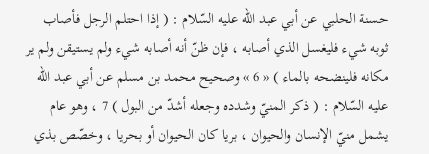حسنة الحلبي عن أبي عبد اللّه عليه السّلام : ( إذا احتلم الرجل فأصاب ثوبه شيء فليغسل الذي أصابه ، فإن ظنّ أنه أصابه شيء ولم يستيقن ولم ير مكانه فلينضحه بالماء ) « 6 » وصحيح محمد بن مسلم عن أبي عبد اللّه عليه السّلام : ( ذكر المنيّ وشدده وجعله أشدّ من البول ) 7 ، وهو عام يشمل منيّ الإنسان والحيوان ، بريا كان الحيوان أو بحريا ، وخصّص بذي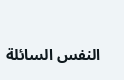النفس السائلة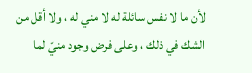لأن ما لا نفس سائلة له لا مني له ، ولا أقل من الشك في ذلك ، وعلى فرض وجود منيّ لما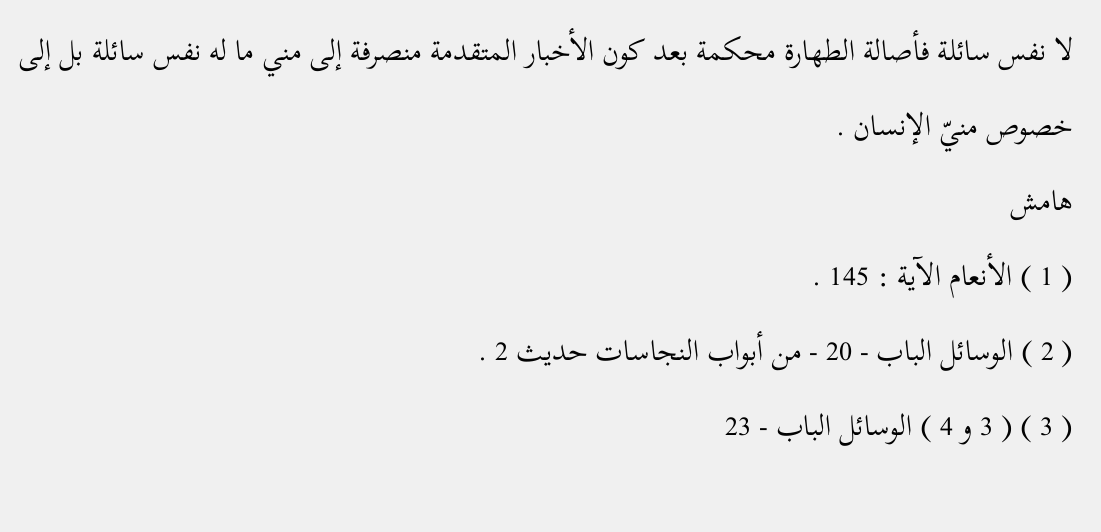لا نفس سائلة فأصالة الطهارة محكمة بعد كون الأخبار المتقدمة منصرفة إلى مني ما له نفس سائلة بل إلى خصوص منيّ الإنسان .
هامش
( 1 ) الأنعام الآية : 145 .
( 2 ) الوسائل الباب - 20 - من أبواب النجاسات حديث 2 .
( 3 ) ( 3 و 4 ) الوسائل الباب - 23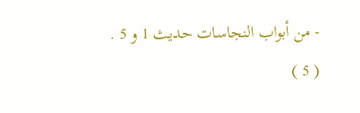- من أبواب النجاسات حديث 1 و 5 .
( 5 )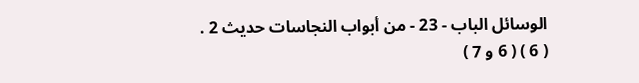الوسائل الباب - 23 - من أبواب النجاسات حديث 2 .
( 6 ) ( 6 و 7 )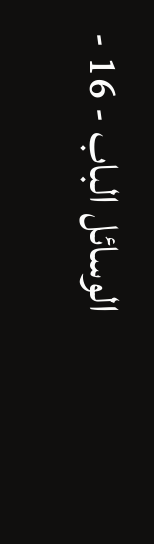الوسائل الباب - 16 -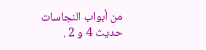من أبواب النجاسات حديث 4 و 2 .